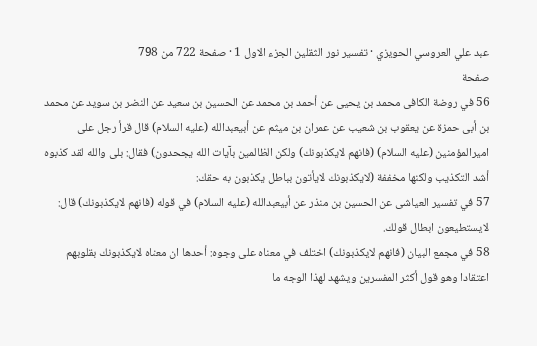عبد علي العروسي الحويزي · تفسير نور الثقلين الجزء الاول 1 · صفحة 722 من 798
صفحة
56 في روضة الكافى محمد بن يحيى عن أحمد بن محمد عن الحسين بن سعيد عن النضر بن سويد عن محمد بن أبى حمزة عن يعقوب بن شعيب عن عمران بن ميثم عن أبيعبدالله (عليه السلام) قال قرأ رجل على اميرالمؤمنين (عليه السلام) (فانهم لايكذبونك) ولكن الظالمين بآيات الله يجحدون) فقال: بلى والله لقد كذبوه أشد التكذيب ولكنها مخففة (لايكذبونك لايأتون بباطل يكذبون به حقك:
57 في تفسير العياشى عن الحسين بن منذر عن أبيعبدالله (عليه السلام) في قوله (فانهم لايكذبونك) قال: لايستطيعون ابطال قولك.
58 في مجمع البيان (فانهم لايكذبونك) اختلف في معناه على وجوه: أحدها ان معناه لايكذبونك بقلوبهم اعتقادا وهو قول أكثر المفسرين ويشهد لهذا الوجه ما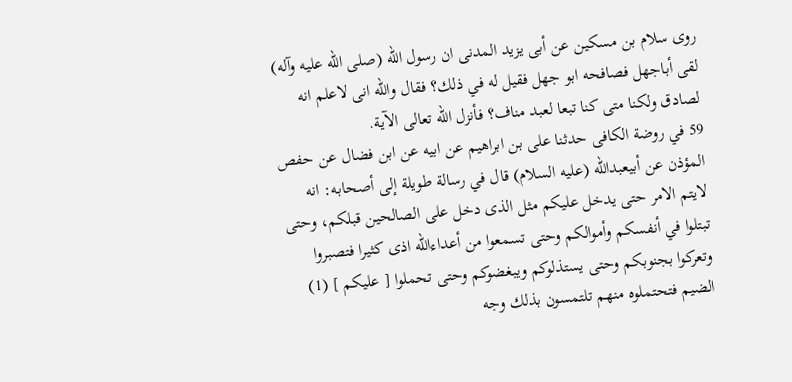روى سلام بن مسكين عن أبى يزيد المدنى ان رسول الله (صلى الله عليه وآله) لقى أباجهل فصافحه ابو جهل فقيل له في ذلك؟ فقال والله انى لاعلم انه لصادق ولكنا متى كنا تبعا لعبد مناف؟ فأنزل الله تعالى الآية.
59 في روضة الكافى حدثنا على بن ابراهيم عن ابيه عن ابن فضال عن حفص المؤذن عن أبيعبدالله (عليه السلام) قال في رسالة طويلة إلى أصحابه: انه لايتم الامر حتى يدخل عليكم مثل الذى دخل على الصالحين قبلكم، وحتى تبتلوا في أنفسكم وأموالكم وحتى تسمعوا من أعداءالله اذى كثيرا فتصبروا وتعركوا بجنوبكم وحتى يستذلوكم ويبغضوكم وحتى تحملوا [ عليكم ] (1) الضيم فتحتملوه منهم تلتمسون بذلك وجه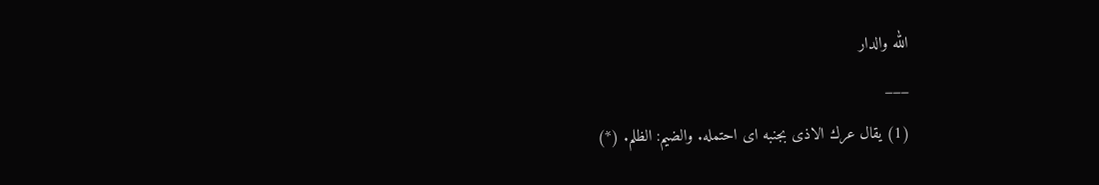الله والدار
___
(1) يقال عرك الاذى بجنبه اى احتمله. والضيم: الظلم. (*)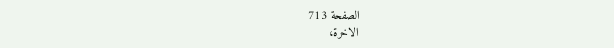الصفحة 713
الاخرة،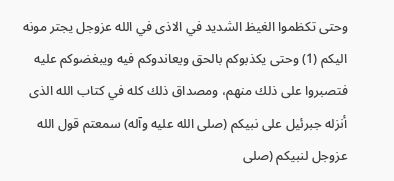وحتى تكظموا الغيظ الشديد في الاذى في الله عزوجل يجتر مونه اليكم (1) وحتى يكذبوكم بالحق ويعاندوكم فيه ويبغضوكم عليه فتصبروا على ذلك منهم، ومصداق ذلك كله في كتاب الله الذى أنزله جبرئيل على نبيكم (صلى الله عليه وآله) سمعتم قول الله عزوجل لنبيكم (صلى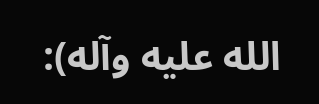الله عليه وآله):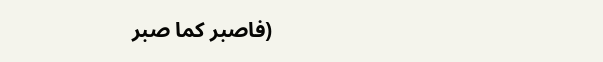(فاصبر كما صبر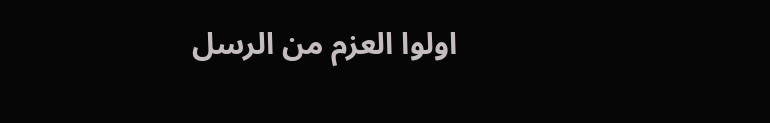اولوا العزم من الرسل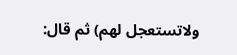ولاتستعجل لهم) ثم قال: